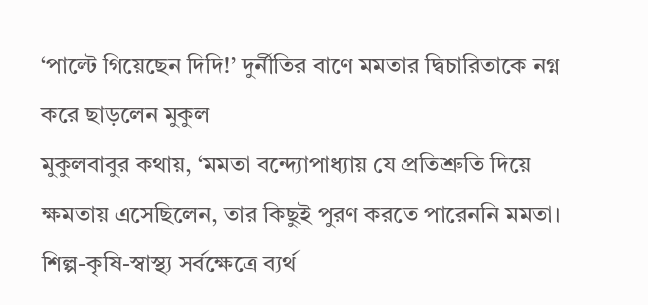‘পাল্টে গিয়েছেন দিদি!’ দুর্নীতির বাণে মমতার দ্বিচারিতাকে নগ্ন করে ছাড়লেন মুকুল
মুকুলবাবুর কথায়, ‘মমতা বন্দ্যোপাধ্যায় যে প্রতিশ্রুতি দিয়ে ক্ষমতায় এসেছিলেন, তার কিছুই পুরণ করতে পারেননি মমতা। শিল্প-কৃষি-স্বাস্থ্য সর্বক্ষেত্রে ব্যর্থ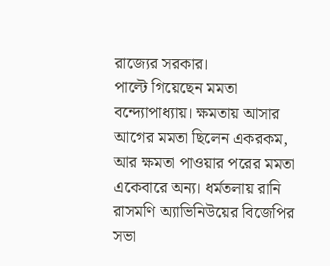রাজ্যের সরকার।
পাল্টে গিয়েছেন মমতা বন্দ্যোপাধ্যায়। ক্ষমতায় আসার আগের মমতা ছিলেন একরকম, আর ক্ষমতা পাওয়ার পরের মমতা একেবারে অন্য। ধর্মতলায় রানি রাসমণি অ্যাভিনিউয়ের বিজেপির সভা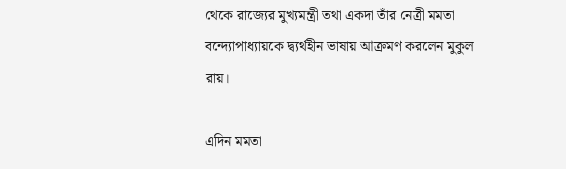থেকে রাজ্যের মুখ্যমন্ত্রী তথা একদা তাঁর নেত্রী মমতা বন্দ্যোপাধ্যায়কে দ্ব্যর্থহীন ভাষায় আক্রমণ করলেন মুকুল রায়।

এদিন মমতা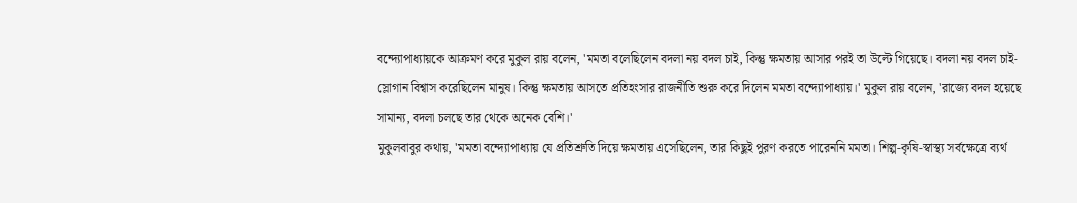বন্দ্যোপাধ্যায়কে আক্রমণ করে মুকুল রায় বলেন, 'মমতা বলেছিলেন বদলা নয় বদল চাই, কিন্তু ক্ষমতায় আসার পরই তা উল্টে গিয়েছে। বদলা নয় বদল চাই- স্লোগান বিশ্বাস করেছিলেন মানুষ। কিন্তু ক্ষমতায় আসতে প্রতিহংসার রাজনীতি শুরু করে দিলেন মমতা বন্দ্যোপাধ্যায়।' মুকুল রায় বলেন, 'রাজ্যে বদল হয়েছে সামান্য, বদলা চলছে তার থেকে অনেক বেশি।'
মুকুলবাবুর কথায়, 'মমতা বন্দ্যোপাধ্যায় যে প্রতিশ্রুতি দিয়ে ক্ষমতায় এসেছিলেন, তার কিছুই পুরণ করতে পারেননি মমতা। শিল্প-কৃষি-স্বাস্থ্য সর্বক্ষেত্রে ব্যর্থ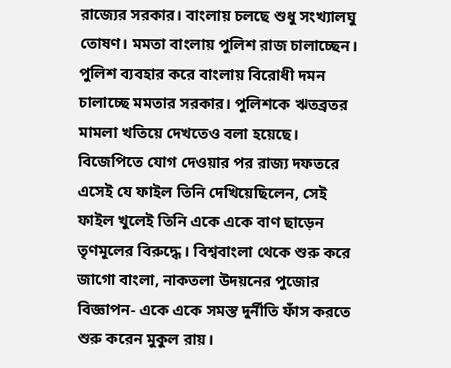রাজ্যের সরকার। বাংলায় চলছে শুধু সংখ্যালঘু তোষণ। মমতা বাংলায় পুলিশ রাজ চালাচ্ছেন। পুলিশ ব্যবহার করে বাংলায় বিরোধী দমন চালাচ্ছে মমতার সরকার। পুলিশকে ঋতব্রতর মামলা খতিয়ে দেখতেও বলা হয়েছে।
বিজেপিতে যোগ দেওয়ার পর রাজ্য দফতরে এসেই যে ফাইল তিনি দেখিয়েছিলেন, সেই ফাইল খুলেই তিনি একে একে বাণ ছাড়েন তৃণমূলের বিরুদ্ধে। বিশ্ববাংলা থেকে শুরু করে জাগো বাংলা, নাকতলা উদয়নের পুজোর বিজ্ঞাপন- একে একে সমস্ত দুর্নীতি ফাঁস করতে শুরু করেন মুকুল রায়।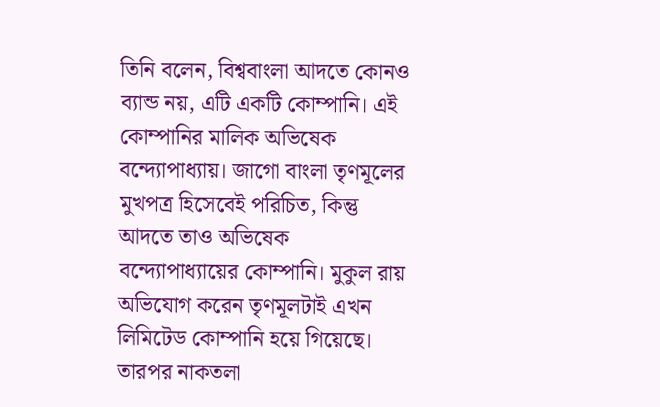তিনি বলেন, বিশ্ববাংলা আদতে কোনও ব্যান্ড নয়, এটি একটি কোম্পানি। এই কোম্পানির মালিক অভিষেক বন্দ্যোপাধ্যায়। জাগো বাংলা তৃণমূলের মুখপত্র হিসেবেই পরিচিত, কিন্তু আদতে তাও অভিষেক বন্দ্যোপাধ্যায়ের কোম্পানি। মুকুল রায় অভিযোগ করেন তৃণমূলটাই এখন লিমিটেড কোম্পানি হয়ে গিয়েছে। তারপর নাকতলা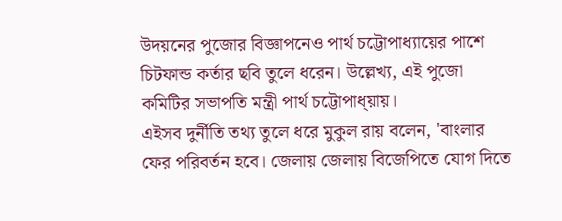উদয়নের পুজোর বিজ্ঞাপনেও পার্থ চট্টোপাধ্যায়ের পাশে চিটফান্ড কর্তার ছবি তুলে ধরেন। উল্লেখ্য, এই পুজো কমিটির সভাপতি মন্ত্রী পার্থ চট্টোপাধ্য়ায়।
এইসব দুর্নীতি তথ্য তুলে ধরে মুকুল রায় বলেন, 'বাংলার ফের পরিবর্তন হবে। জেলায় জেলায় বিজেপিতে যোগ দিতে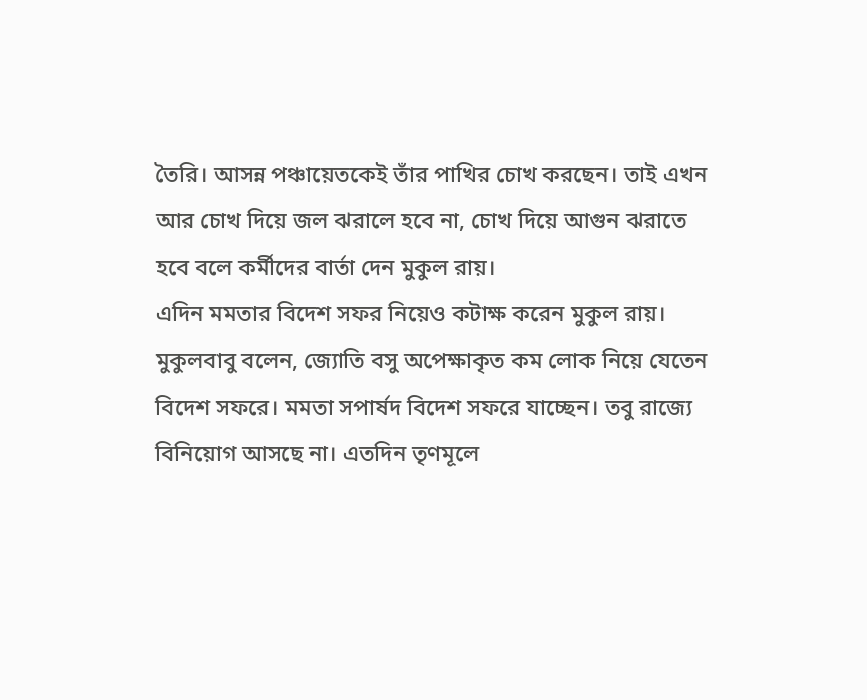তৈরি। আসন্ন পঞ্চায়েতকেই তাঁর পাখির চোখ করছেন। তাই এখন আর চোখ দিয়ে জল ঝরালে হবে না, চোখ দিয়ে আগুন ঝরাতে হবে বলে কর্মীদের বার্তা দেন মুকুল রায়।
এদিন মমতার বিদেশ সফর নিয়েও কটাক্ষ করেন মুকুল রায়। মুকুলবাবু বলেন, জ্যোতি বসু অপেক্ষাকৃত কম লোক নিয়ে যেতেন বিদেশ সফরে। মমতা সপার্ষদ বিদেশ সফরে যাচ্ছেন। তবু রাজ্যে বিনিয়োগ আসছে না। এতদিন তৃণমূলে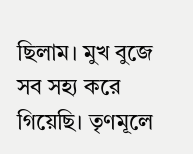ছিলাম। মুখ বুজে সব সহ্য করে গিয়েছি। তৃণমূলে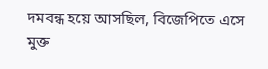দমবন্ধ হয়ে আসছিল, বিজেপিতে এসে মুক্ত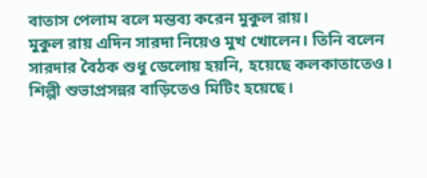বাতাস পেলাম বলে মন্তব্য করেন মুকুল রায়।
মুকুল রায় এদিন সারদা নিয়েও মুখ খোলেন। তিনি বলেন সারদার বৈঠক শুধু ডেলোয় হয়নি, হয়েছে কলকাতাতেও। শিল্পী শুভাপ্রসন্নর বাড়িতেও মিটিং হয়েছে।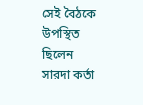সেই বৈঠকে উপস্থিত ছিলেন সারদা কর্তা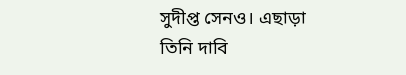সুদীপ্ত সেনও। এছাড়া তিনি দাবি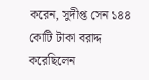করেন, সুদীপ্ত সেন ১৪৪ কোটি টাকা বরাদ্দ করেছিলেন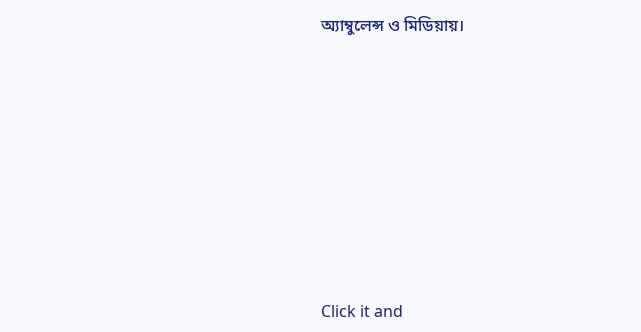অ্যাম্বুলেন্স ও মিডিয়ায়।












Click it and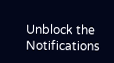Unblock the Notifications